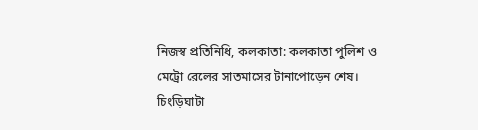নিজস্ব প্রতিনিধি, কলকাতা: কলকাতা পুলিশ ও মেট্রো রেলের সাতমাসের টানাপোড়েন শেষ। চিংড়িঘাটা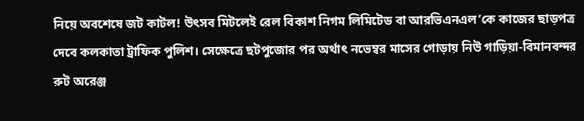নিয়ে অবশেষে জট কাটল! উৎসব মিটলেই রেল বিকাশ নিগম লিমিটেড বা আরভিএনএল’কে কাজের ছাড়পত্র দেবে কলকাতা ট্রাফিক পুলিশ। সেক্ষেত্রে ছটপুজোর পর অর্থাৎ নভেম্বর মাসের গোড়ায় নিউ গাড়িয়া-বিমানবন্দর রুট অরেঞ্জ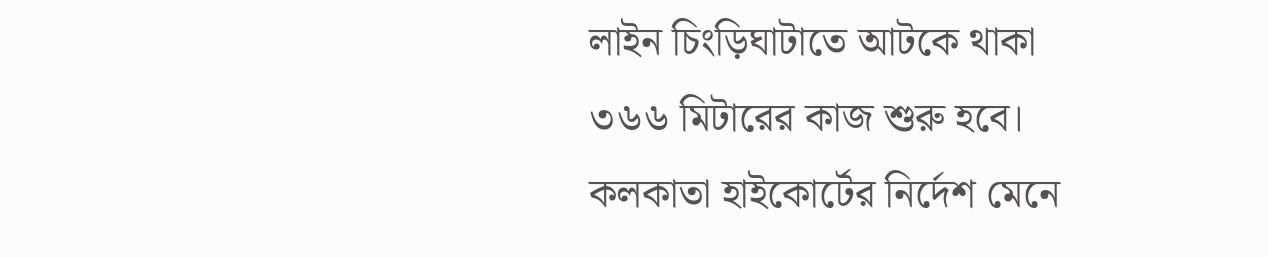লাইন চিংড়িঘাটাতে আটকে থাকা ৩৬৬ মিটারের কাজ শুরু হবে। কলকাতা হাইকোর্টের নির্দেশ মেনে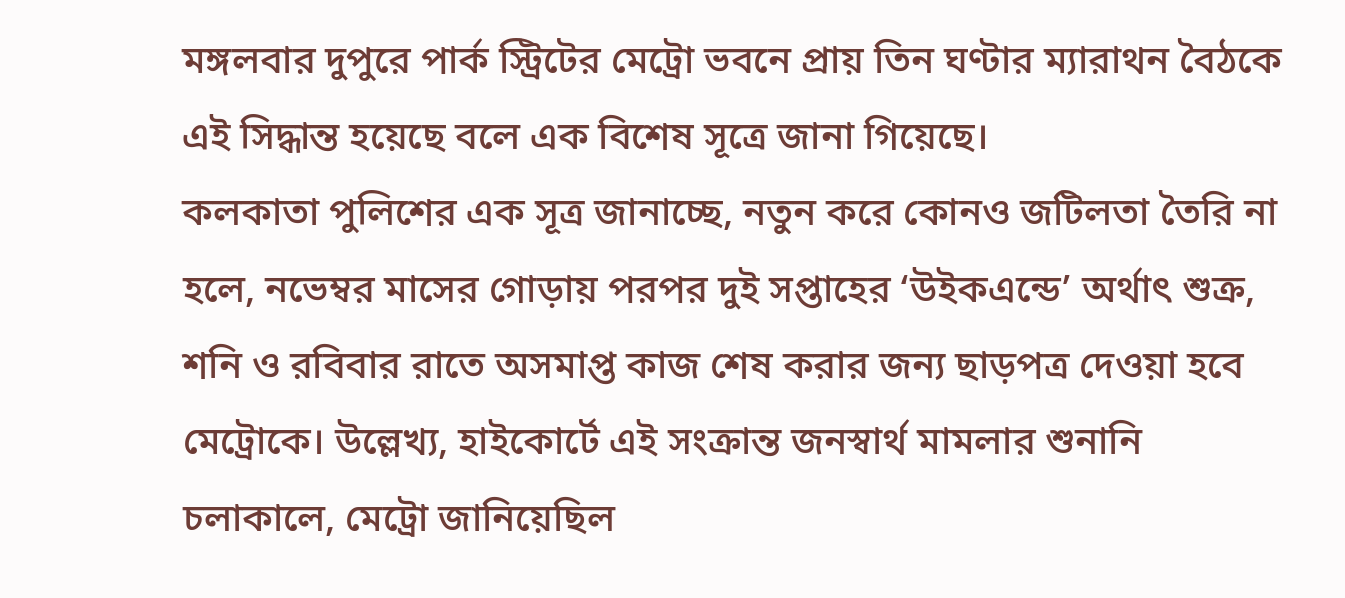মঙ্গলবার দুপুরে পার্ক স্ট্রিটের মেট্রো ভবনে প্রায় তিন ঘণ্টার ম্যারাথন বৈঠকে এই সিদ্ধান্ত হয়েছে বলে এক বিশেষ সূত্রে জানা গিয়েছে।
কলকাতা পুলিশের এক সূত্র জানাচ্ছে, নতুন করে কোনও জটিলতা তৈরি না হলে, নভেম্বর মাসের গোড়ায় পরপর দুই সপ্তাহের ‘উইকএন্ডে’ অর্থাৎ শুক্র, শনি ও রবিবার রাতে অসমাপ্ত কাজ শেষ করার জন্য ছাড়পত্র দেওয়া হবে মেট্রোকে। উল্লেখ্য, হাইকোর্টে এই সংক্রান্ত জনস্বার্থ মামলার শুনানি চলাকালে, মেট্রো জানিয়েছিল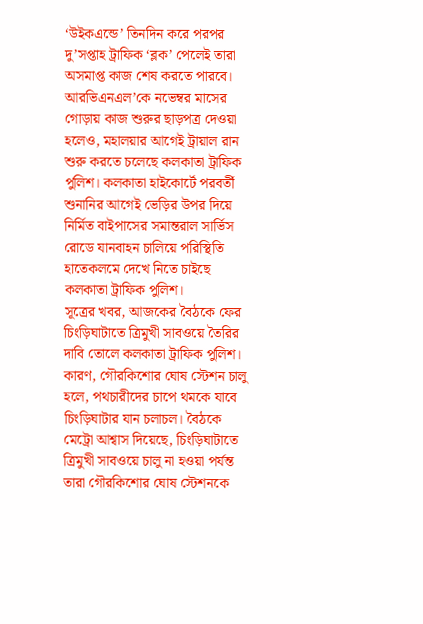‘উইকএন্ডে’ তিনদিন করে পরপর দু’সপ্তাহ ট্রাফিক ‘ব্লক’ পেলেই তারা অসমাপ্ত কাজ শেষ করতে পারবে।
আরভিএনএল’কে নভেম্বর মাসের গোড়ায় কাজ শুরুর ছাড়পত্র দেওয়া হলেও, মহালয়ার আগেই ট্রায়াল রান শুরু করতে চলেছে কলকাতা ট্রাফিক পুলিশ। কলকাতা হাইকোর্টে পরবর্তী শুনানির আগেই ভেড়ির উপর দিয়ে নির্মিত বাইপাসের সমান্তরাল সার্ভিস রোডে যানবাহন চালিয়ে পরিস্থিতি হাতেকলমে দেখে নিতে চাইছে কলকাতা ট্রাফিক পুলিশ।
সূত্রের খবর, আজকের বৈঠকে ফের চিংড়িঘাটাতে ত্রিমুখী সাবওয়ে তৈরির দাবি তোলে কলকাতা ট্রাফিক পুলিশ। কারণ, গৌরকিশোর ঘোষ স্টেশন চালু হলে, পথচারীদের চাপে থমকে যাবে চিংড়িঘাটার যান চলাচল। বৈঠকে মেট্রো আশ্বাস দিয়েছে, চিংড়িঘাটাতে ত্রিমুখী সাবওয়ে চালু না হওয়া পর্যন্ত তারা গৌরকিশোর ঘোষ স্টেশনকে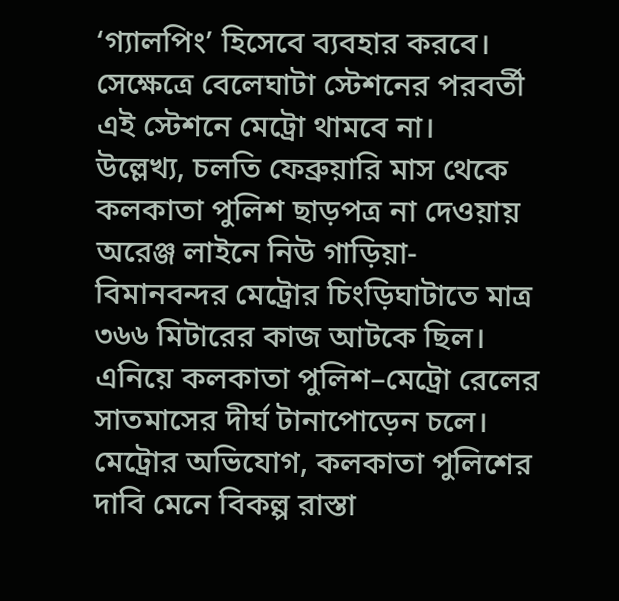‘গ্যালপিং’ হিসেবে ব্যবহার করবে। সেক্ষেত্রে বেলেঘাটা স্টেশনের পরবর্তী এই স্টেশনে মেট্রো থামবে না।
উল্লেখ্য, চলতি ফেব্রুয়ারি মাস থেকে কলকাতা পুলিশ ছাড়পত্র না দেওয়ায় অরেঞ্জ লাইনে নিউ গাড়িয়া-বিমানবন্দর মেট্রোর চিংড়িঘাটাতে মাত্র ৩৬৬ মিটারের কাজ আটকে ছিল। এনিয়ে কলকাতা পুলিশ–মেট্রো রেলের সাতমাসের দীর্ঘ টানাপোড়েন চলে। মেট্রোর অভিযোগ, কলকাতা পুলিশের দাবি মেনে বিকল্প রাস্তা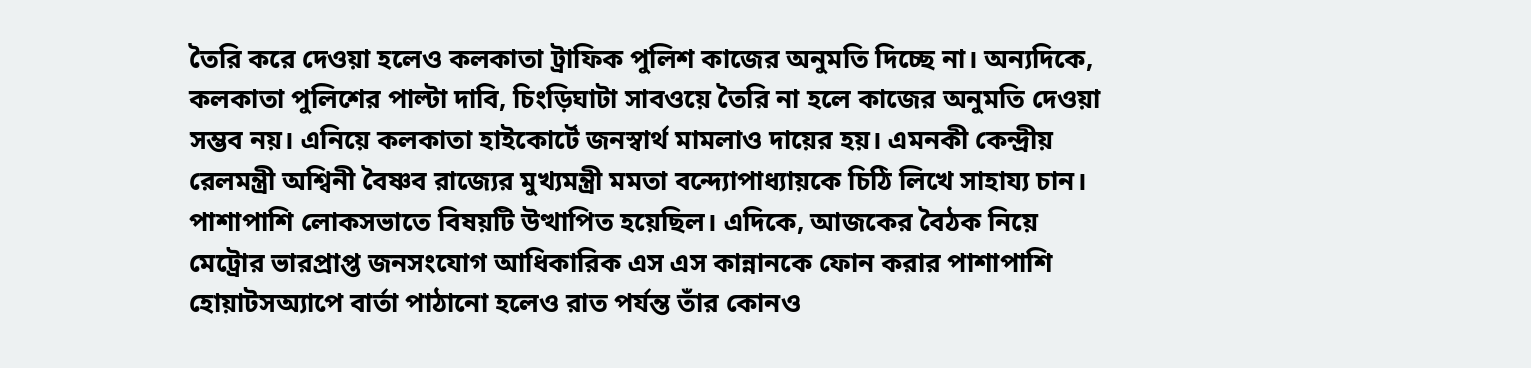তৈরি করে দেওয়া হলেও কলকাতা ট্রাফিক পুলিশ কাজের অনুমতি দিচ্ছে না। অন্যদিকে, কলকাতা পুলিশের পাল্টা দাবি, চিংড়িঘাটা সাবওয়ে তৈরি না হলে কাজের অনুমতি দেওয়া সম্ভব নয়। এনিয়ে কলকাতা হাইকোর্টে জনস্বার্থ মামলাও দায়ের হয়। এমনকী কেন্দ্রীয় রেলমন্ত্রী অশ্বিনী বৈষ্ণব রাজ্যের মুখ্যমন্ত্রী মমতা বন্দ্যোপাধ্যায়কে চিঠি লিখে সাহায্য চান। পাশাপাশি লোকসভাতে বিষয়টি উত্থাপিত হয়েছিল। এদিকে, আজকের বৈঠক নিয়ে মেট্রোর ভারপ্রাপ্ত জনসংযোগ আধিকারিক এস এস কান্নানকে ফোন করার পাশাপাশি হোয়াটসঅ্যাপে বার্তা পাঠানো হলেও রাত পর্যন্ত তাঁর কোনও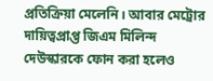প্রতিক্রিয়া মেলেনি। আবার মেট্রোর দায়িত্বপ্রাপ্ত জিএম মিলিন্দ দেউস্কারকে ফোন করা হলেও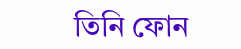তিনি ফোন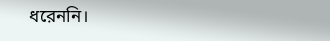ধরেননি।